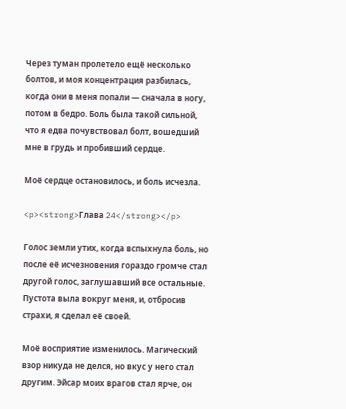Через туман пролетело ещё несколько болтов, и моя концентрация разбилась, когда они в меня попали — сначала в ногу, потом в бедро. Боль была такой сильной, что я едва почувствовал болт, вошедший мне в грудь и пробивший сердце.

Моё сердце остановилось, и боль исчезла.

<p><strong>Глава 24</strong></p>

Голос земли утих, когда вспыхнула боль, но после её исчезновения гораздо громче стал другой голос, заглушавший все остальные. Пустота выла вокруг меня, и, отбросив страхи, я сделал её своей.

Моё восприятие изменилось. Магический взор никуда не делся, но вкус у него стал другим. Эйсар моих врагов стал ярче, он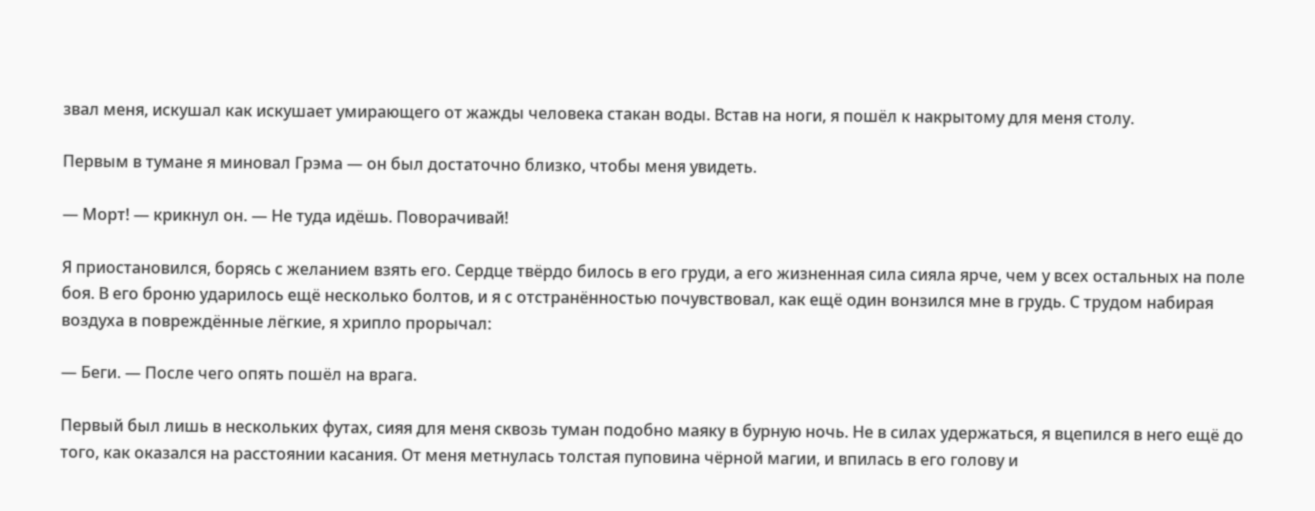звал меня, искушал как искушает умирающего от жажды человека стакан воды. Встав на ноги, я пошёл к накрытому для меня столу.

Первым в тумане я миновал Грэма — он был достаточно близко, чтобы меня увидеть.

— Морт! — крикнул он. — Не туда идёшь. Поворачивай!

Я приостановился, борясь с желанием взять его. Сердце твёрдо билось в его груди, а его жизненная сила сияла ярче, чем у всех остальных на поле боя. В его броню ударилось ещё несколько болтов, и я с отстранённостью почувствовал, как ещё один вонзился мне в грудь. С трудом набирая воздуха в повреждённые лёгкие, я хрипло прорычал:

— Беги. — После чего опять пошёл на врага.

Первый был лишь в нескольких футах, сияя для меня сквозь туман подобно маяку в бурную ночь. Не в силах удержаться, я вцепился в него ещё до того, как оказался на расстоянии касания. От меня метнулась толстая пуповина чёрной магии, и впилась в его голову и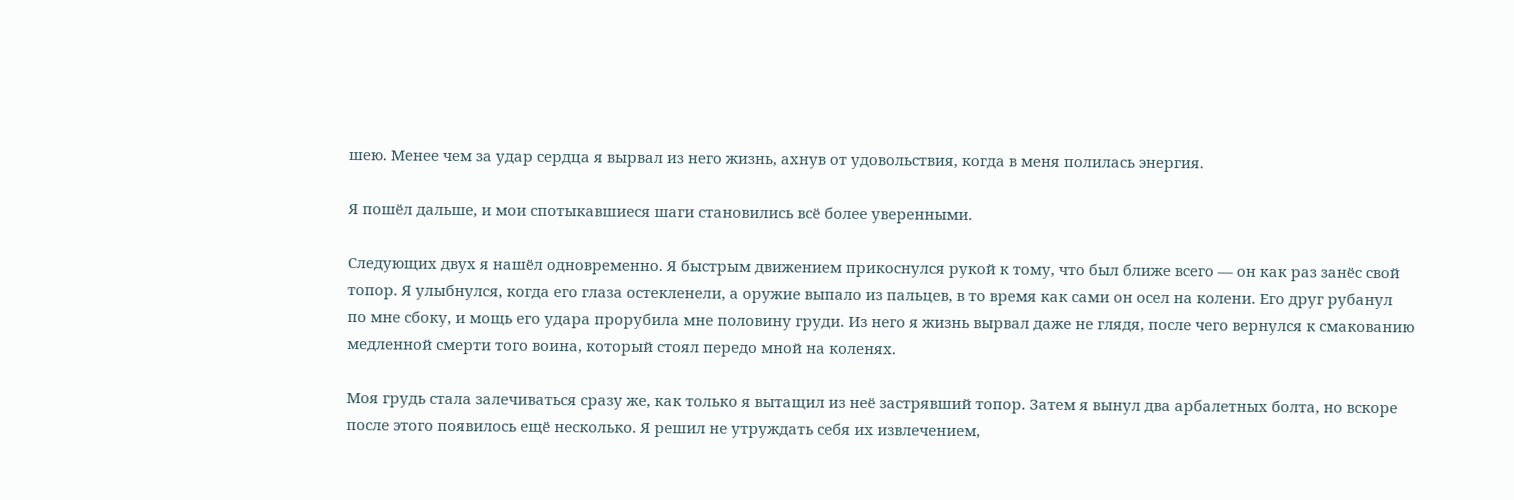шею. Менее чем за удар сердца я вырвал из него жизнь, ахнув от удовольствия, когда в меня полилась энергия.

Я пошёл дальше, и мои спотыкавшиеся шаги становились всё более уверенными.

Следующих двух я нашёл одновременно. Я быстрым движением прикоснулся рукой к тому, что был ближе всего — он как раз занёс свой топор. Я улыбнулся, когда его глаза остекленели, а оружие выпало из пальцев, в то время как сами он осел на колени. Его друг рубанул по мне сбоку, и мощь его удара прорубила мне половину груди. Из него я жизнь вырвал даже не глядя, после чего вернулся к смакованию медленной смерти того воина, который стоял передо мной на коленях.

Моя грудь стала залечиваться сразу же, как только я вытащил из неё застрявший топор. Затем я вынул два арбалетных болта, но вскоре после этого появилось ещё несколько. Я решил не утруждать себя их извлечением,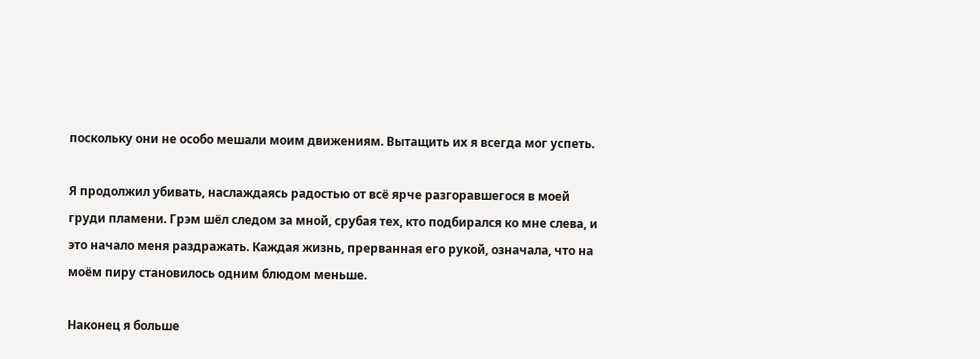поскольку они не особо мешали моим движениям. Вытащить их я всегда мог успеть.

Я продолжил убивать, наслаждаясь радостью от всё ярче разгоравшегося в моей груди пламени. Грэм шёл следом за мной, срубая тех, кто подбирался ко мне слева, и это начало меня раздражать. Каждая жизнь, прерванная его рукой, означала, что на моём пиру становилось одним блюдом меньше.

Наконец я больше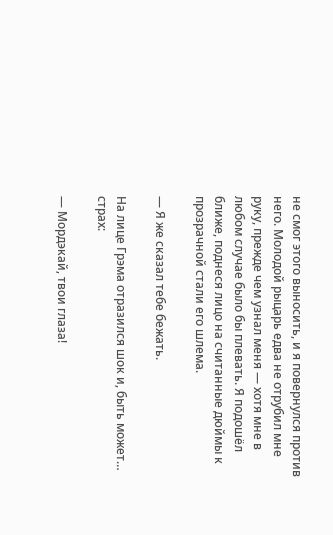не смог этого выносить, и я повернулся против него. Молодой рыцарь едва не отрубил мне руку, прежде чем узнал меня — хотя мне в любом случае было бы плевать. Я подошёл ближе, поднеся лицо на считанные дюймы к прозрачной стали его шлема.

— Я же сказал тебе бежать.

На лице Грэма отразился шок и, быть может… страх:

— Мордэкай, твои глаза!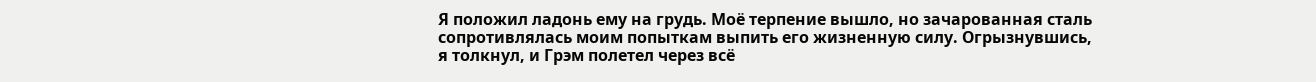Я положил ладонь ему на грудь. Моё терпение вышло, но зачарованная сталь сопротивлялась моим попыткам выпить его жизненную силу. Огрызнувшись, я толкнул, и Грэм полетел через всё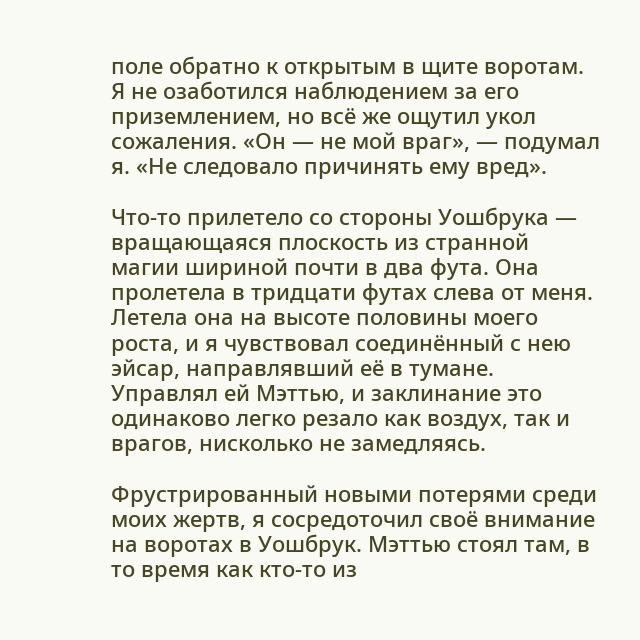поле обратно к открытым в щите воротам. Я не озаботился наблюдением за его приземлением, но всё же ощутил укол сожаления. «Он — не мой враг», — подумал я. «Не следовало причинять ему вред».

Что-то прилетело со стороны Уошбрука — вращающаяся плоскость из странной магии шириной почти в два фута. Она пролетела в тридцати футах слева от меня. Летела она на высоте половины моего роста, и я чувствовал соединённый с нею эйсар, направлявший её в тумане. Управлял ей Мэттью, и заклинание это одинаково легко резало как воздух, так и врагов, нисколько не замедляясь.

Фрустрированный новыми потерями среди моих жертв, я сосредоточил своё внимание на воротах в Уошбрук. Мэттью стоял там, в то время как кто-то из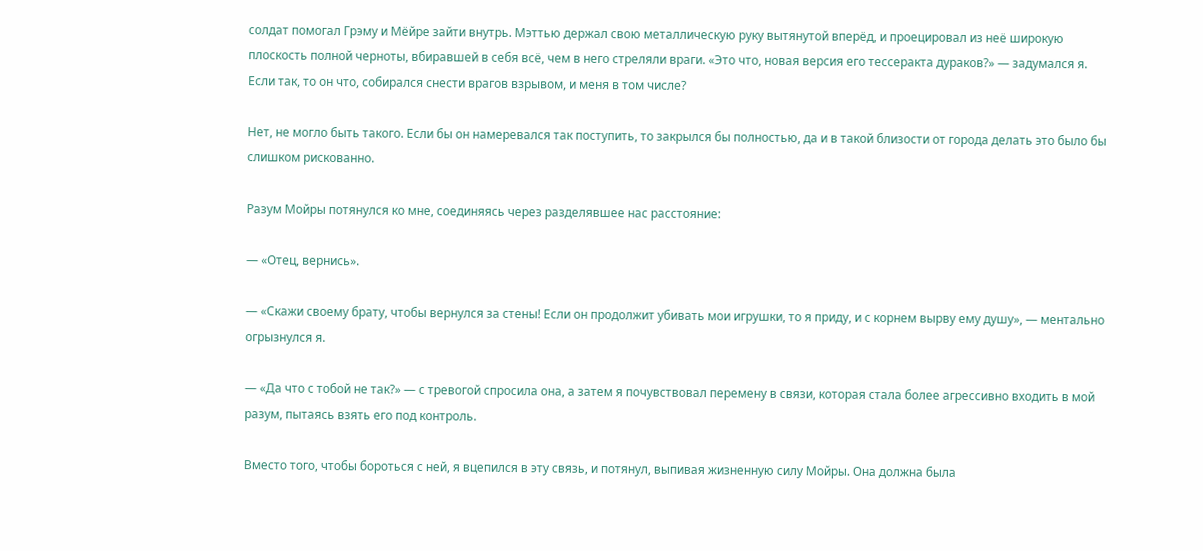солдат помогал Грэму и Мёйре зайти внутрь. Мэттью держал свою металлическую руку вытянутой вперёд, и проецировал из неё широкую плоскость полной черноты, вбиравшей в себя всё, чем в него стреляли враги. «Это что, новая версия его тессеракта дураков?» — задумался я. Если так, то он что, собирался снести врагов взрывом, и меня в том числе?

Нет, не могло быть такого. Если бы он намеревался так поступить, то закрылся бы полностью, да и в такой близости от города делать это было бы слишком рискованно.

Разум Мойры потянулся ко мне, соединяясь через разделявшее нас расстояние:

— «Отец, вернись».

— «Скажи своему брату, чтобы вернулся за стены! Если он продолжит убивать мои игрушки, то я приду, и с корнем вырву ему душу», — ментально огрызнулся я.

— «Да что с тобой не так?» — с тревогой спросила она, а затем я почувствовал перемену в связи, которая стала более агрессивно входить в мой разум, пытаясь взять его под контроль.

Вместо того, чтобы бороться с ней, я вцепился в эту связь, и потянул, выпивая жизненную силу Мойры. Она должна была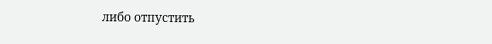либо отпустить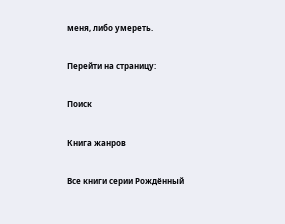меня, либо умереть.

Перейти на страницу:

Поиск

Книга жанров

Все книги серии Рождённый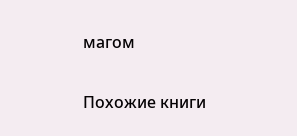магом

Похожие книги